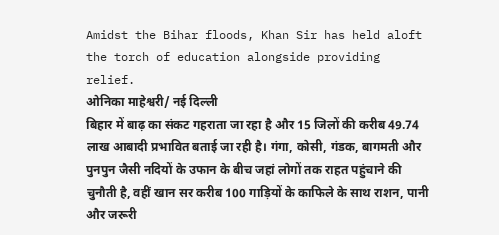Amidst the Bihar floods, Khan Sir has held aloft the torch of education alongside providing relief.
ओनिका माहेश्वरी/ नई दिल्ली
बिहार में बाढ़ का संकट गहराता जा रहा है और 15 जिलों की करीब 49.74 लाख आबादी प्रभावित बताई जा रही है। गंगा, कोसी, गंडक, बागमती और पुनपुन जैसी नदियों के उफान के बीच जहां लोगों तक राहत पहुंचाने की चुनौती है, वहीं खान सर करीब 100 गाड़ियों के काफिले के साथ राशन, पानी और जरूरी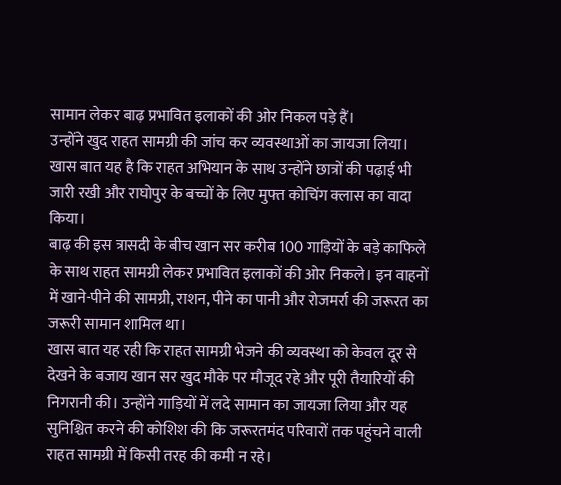सामान लेकर बाढ़ प्रभावित इलाकों की ओर निकल पड़े हैं।
उन्होंने खुद राहत सामग्री की जांच कर व्यवस्थाओं का जायजा लिया। खास बात यह है कि राहत अभियान के साथ उन्होंने छात्रों की पढ़ाई भी जारी रखी और राघोपुर के बच्चों के लिए मुफ्त कोचिंग क्लास का वादा किया।
बाढ़ की इस त्रासदी के बीच खान सर करीब 100 गाड़ियों के बड़े काफिले के साथ राहत सामग्री लेकर प्रभावित इलाकों की ओर निकले। इन वाहनों में खाने-पीने की सामग्री, राशन, पीने का पानी और रोजमर्रा की जरूरत का जरूरी सामान शामिल था।
खास बात यह रही कि राहत सामग्री भेजने की व्यवस्था को केवल दूर से देखने के बजाय खान सर खुद मौके पर मौजूद रहे और पूरी तैयारियों की निगरानी की। उन्होंने गाड़ियों में लदे सामान का जायजा लिया और यह सुनिश्चित करने की कोशिश की कि जरूरतमंद परिवारों तक पहुंचने वाली राहत सामग्री में किसी तरह की कमी न रहे।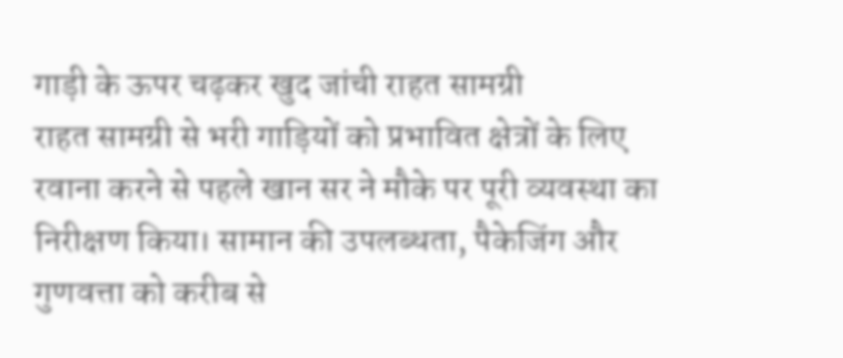गाड़ी के ऊपर चढ़कर खुद जांची राहत सामग्री
राहत सामग्री से भरी गाड़ियों को प्रभावित क्षेत्रों के लिए रवाना करने से पहले खान सर ने मौके पर पूरी व्यवस्था का निरीक्षण किया। सामान की उपलब्धता, पैकेजिंग और गुणवत्ता को करीब से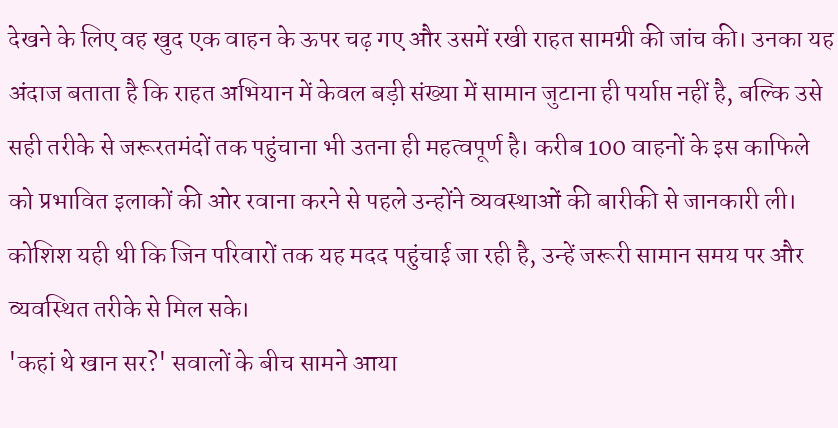देखने के लिए वह खुद एक वाहन के ऊपर चढ़ गए और उसमें रखी राहत सामग्री की जांच की। उनका यह अंदाज बताता है कि राहत अभियान में केवल बड़ी संख्या में सामान जुटाना ही पर्याप्त नहीं है, बल्कि उसे सही तरीके से जरूरतमंदों तक पहुंचाना भी उतना ही महत्वपूर्ण है। करीब 100 वाहनों के इस काफिले को प्रभावित इलाकों की ओर रवाना करने से पहले उन्होंने व्यवस्थाओं की बारीकी से जानकारी ली। कोशिश यही थी कि जिन परिवारों तक यह मदद पहुंचाई जा रही है, उन्हें जरूरी सामान समय पर और व्यवस्थित तरीके से मिल सके।
'कहां थे खान सर?' सवालों के बीच सामने आया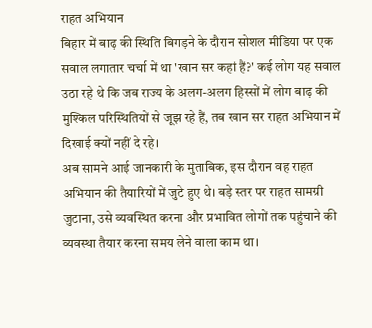राहत अभियान
बिहार में बाढ़ की स्थिति बिगड़ने के दौरान सोशल मीडिया पर एक सवाल लगातार चर्चा में था 'खान सर कहां हैं?' कई लोग यह सवाल उठा रहे थे कि जब राज्य के अलग-अलग हिस्सों में लोग बाढ़ की मुश्किल परिस्थितियों से जूझ रहे हैं, तब खान सर राहत अभियान में दिखाई क्यों नहीं दे रहे।
अब सामने आई जानकारी के मुताबिक, इस दौरान वह राहत अभियान की तैयारियों में जुटे हुए थे। बड़े स्तर पर राहत सामग्री जुटाना, उसे व्यवस्थित करना और प्रभावित लोगों तक पहुंचाने की व्यवस्था तैयार करना समय लेने वाला काम था।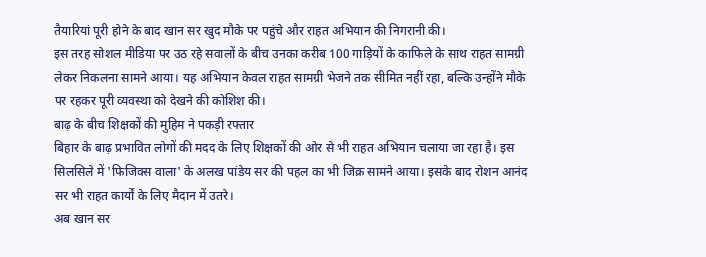तैयारियां पूरी होने के बाद खान सर खुद मौके पर पहुंचे और राहत अभियान की निगरानी की।
इस तरह सोशल मीडिया पर उठ रहे सवालों के बीच उनका करीब 100 गाड़ियों के काफिले के साथ राहत सामग्री लेकर निकलना सामने आया। यह अभियान केवल राहत सामग्री भेजने तक सीमित नहीं रहा, बल्कि उन्होंने मौके पर रहकर पूरी व्यवस्था को देखने की कोशिश की।
बाढ़ के बीच शिक्षकों की मुहिम ने पकड़ी रफ्तार
बिहार के बाढ़ प्रभावित लोगों की मदद के लिए शिक्षकों की ओर से भी राहत अभियान चलाया जा रहा है। इस सिलसिले में 'फिजिक्स वाला' के अलख पांडेय सर की पहल का भी जिक्र सामने आया। इसके बाद रोशन आनंद सर भी राहत कार्यों के लिए मैदान में उतरे।
अब खान सर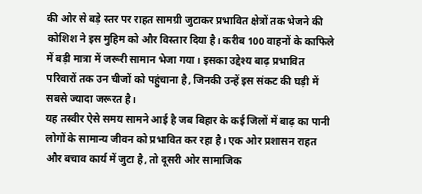की ओर से बड़े स्तर पर राहत सामग्री जुटाकर प्रभावित क्षेत्रों तक भेजने की कोशिश ने इस मुहिम को और विस्तार दिया है। करीब 100 वाहनों के काफिले में बड़ी मात्रा में जरूरी सामान भेजा गया। इसका उद्देश्य बाढ़ प्रभावित परिवारों तक उन चीजों को पहुंचाना है, जिनकी उन्हें इस संकट की घड़ी में सबसे ज्यादा जरूरत है।
यह तस्वीर ऐसे समय सामने आई है जब बिहार के कई जिलों में बाढ़ का पानी लोगों के सामान्य जीवन को प्रभावित कर रहा है। एक ओर प्रशासन राहत और बचाव कार्य में जुटा है, तो दूसरी ओर सामाजिक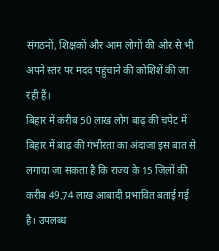संगठनों, शिक्षकों और आम लोगों की ओर से भी अपने स्तर पर मदद पहुंचाने की कोशिशें की जा रही हैं।
बिहार में करीब 50 लाख लोग बाढ़ की चपेट में
बिहार में बाढ़ की गंभीरता का अंदाजा इस बात से लगाया जा सकता है कि राज्य के 15 जिलों की करीब 49.74 लाख आबादी प्रभावित बताई गई है। उपलब्ध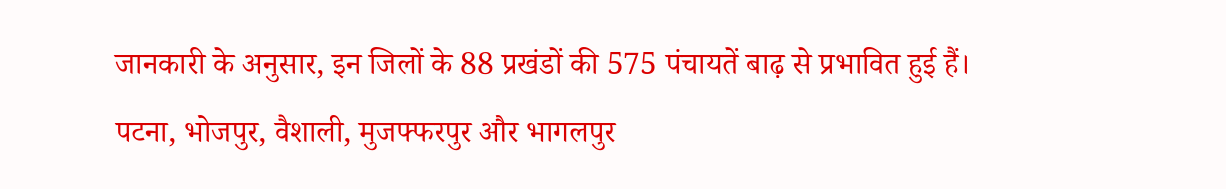जानकारी के अनुसार, इन जिलों के 88 प्रखंडों की 575 पंचायतें बाढ़ से प्रभावित हुई हैं।
पटना, भोजपुर, वैशाली, मुजफ्फरपुर और भागलपुर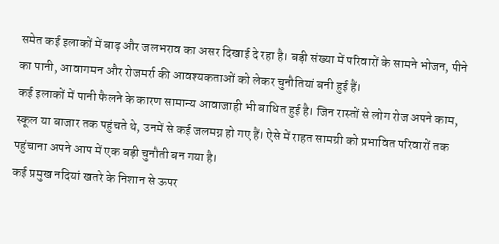समेत कई इलाकों में बाढ़ और जलभराव का असर दिखाई दे रहा है। बड़ी संख्या में परिवारों के सामने भोजन, पीने का पानी, आवागमन और रोजमर्रा की आवश्यकताओं को लेकर चुनौतियां बनी हुई हैं।
कई इलाकों में पानी फैलने के कारण सामान्य आवाजाही भी बाधित हुई है। जिन रास्तों से लोग रोज अपने काम, स्कूल या बाजार तक पहुंचते थे, उनमें से कई जलमग्न हो गए हैं। ऐसे में राहत सामग्री को प्रभावित परिवारों तक पहुंचाना अपने आप में एक बड़ी चुनौती बन गया है।
कई प्रमुख नदियां खतरे के निशान से ऊपर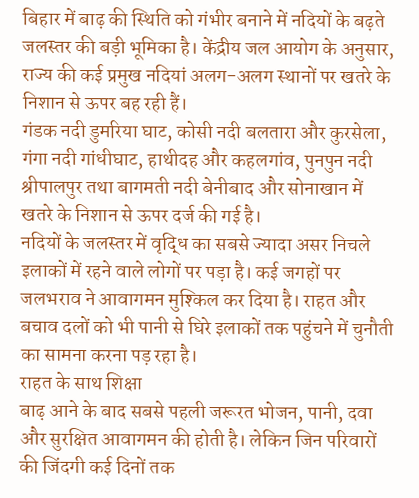बिहार में बाढ़ की स्थिति को गंभीर बनाने में नदियों के बढ़ते जलस्तर की बड़ी भूमिका है। केंद्रीय जल आयोग के अनुसार, राज्य की कई प्रमुख नदियां अलग-अलग स्थानों पर खतरे के निशान से ऊपर बह रही हैं।
गंडक नदी डुमरिया घाट, कोसी नदी बलतारा और कुरसेला, गंगा नदी गांधीघाट, हाथीदह और कहलगांव, पुनपुन नदी श्रीपालपुर तथा बागमती नदी बेनीबाद और सोनाखान में खतरे के निशान से ऊपर दर्ज की गई है।
नदियों के जलस्तर में वृद्धि का सबसे ज्यादा असर निचले इलाकों में रहने वाले लोगों पर पड़ा है। कई जगहों पर जलभराव ने आवागमन मुश्किल कर दिया है। राहत और बचाव दलों को भी पानी से घिरे इलाकों तक पहुंचने में चुनौती का सामना करना पड़ रहा है।
राहत के साथ शिक्षा
बाढ़ आने के बाद सबसे पहली जरूरत भोजन, पानी, दवा और सुरक्षित आवागमन की होती है। लेकिन जिन परिवारों की जिंदगी कई दिनों तक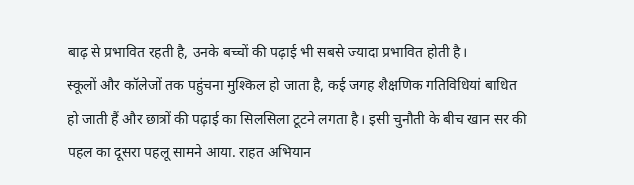बाढ़ से प्रभावित रहती है, उनके बच्चों की पढ़ाई भी सबसे ज्यादा प्रभावित होती है।
स्कूलों और कॉलेजों तक पहुंचना मुश्किल हो जाता है, कई जगह शैक्षणिक गतिविधियां बाधित हो जाती हैं और छात्रों की पढ़ाई का सिलसिला टूटने लगता है। इसी चुनौती के बीच खान सर की पहल का दूसरा पहलू सामने आया. राहत अभियान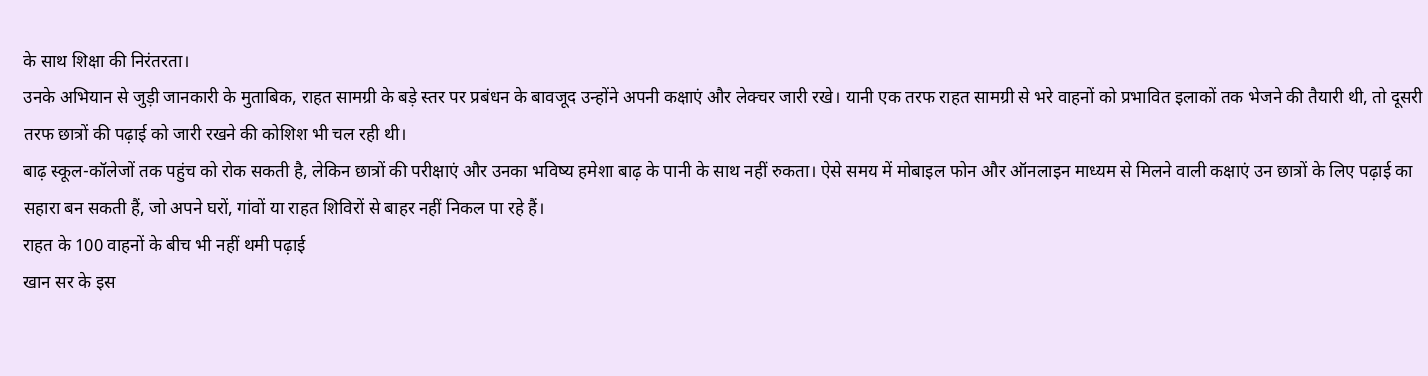के साथ शिक्षा की निरंतरता।
उनके अभियान से जुड़ी जानकारी के मुताबिक, राहत सामग्री के बड़े स्तर पर प्रबंधन के बावजूद उन्होंने अपनी कक्षाएं और लेक्चर जारी रखे। यानी एक तरफ राहत सामग्री से भरे वाहनों को प्रभावित इलाकों तक भेजने की तैयारी थी, तो दूसरी तरफ छात्रों की पढ़ाई को जारी रखने की कोशिश भी चल रही थी।
बाढ़ स्कूल-कॉलेजों तक पहुंच को रोक सकती है, लेकिन छात्रों की परीक्षाएं और उनका भविष्य हमेशा बाढ़ के पानी के साथ नहीं रुकता। ऐसे समय में मोबाइल फोन और ऑनलाइन माध्यम से मिलने वाली कक्षाएं उन छात्रों के लिए पढ़ाई का सहारा बन सकती हैं, जो अपने घरों, गांवों या राहत शिविरों से बाहर नहीं निकल पा रहे हैं।
राहत के 100 वाहनों के बीच भी नहीं थमी पढ़ाई
खान सर के इस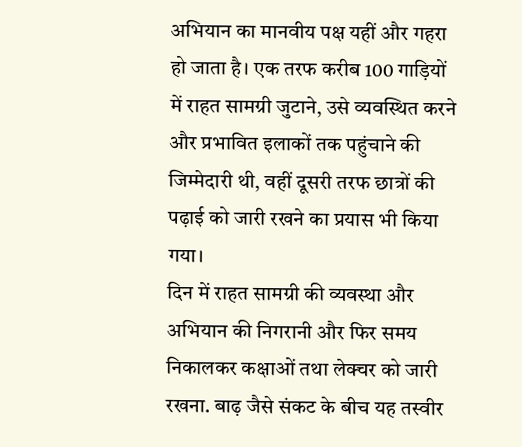अभियान का मानवीय पक्ष यहीं और गहरा हो जाता है। एक तरफ करीब 100 गाड़ियों में राहत सामग्री जुटाने, उसे व्यवस्थित करने और प्रभावित इलाकों तक पहुंचाने की जिम्मेदारी थी, वहीं दूसरी तरफ छात्रों की पढ़ाई को जारी रखने का प्रयास भी किया गया।
दिन में राहत सामग्री की व्यवस्था और अभियान की निगरानी और फिर समय निकालकर कक्षाओं तथा लेक्चर को जारी रखना. बाढ़ जैसे संकट के बीच यह तस्वीर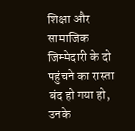शिक्षा और सामाजिक जिम्मेदारी के दो पहुंचने का रास्ता बंद हो गया हो, उनके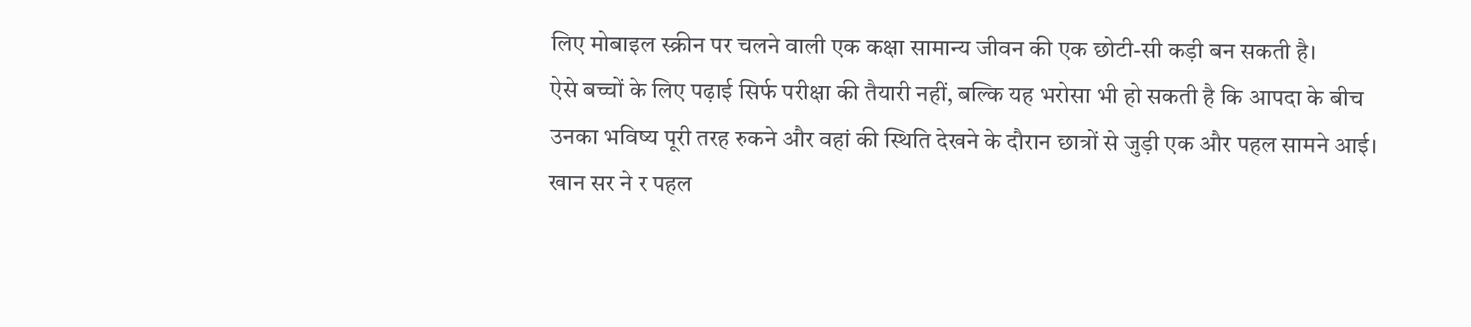लिए मोबाइल स्क्रीन पर चलने वाली एक कक्षा सामान्य जीवन की एक छोटी-सी कड़ी बन सकती है।
ऐसे बच्चों के लिए पढ़ाई सिर्फ परीक्षा की तैयारी नहीं, बल्कि यह भरोसा भी हो सकती है कि आपदा के बीच उनका भविष्य पूरी तरह रुकने और वहां की स्थिति देखने के दौरान छात्रों से जुड़ी एक और पहल सामने आई।
खान सर ने र पहल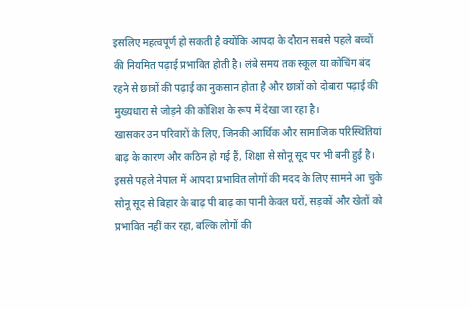इसलिए महत्वपूर्ण हो सकती है क्योंकि आपदा के दौरान सबसे पहले बच्चों की नियमित पढ़ाई प्रभावित होती है। लंबे समय तक स्कूल या कोचिंग बंद रहने से छात्रों की पढ़ाई का नुकसान होता है और छात्रों को दोबारा पढ़ाई की मुख्यधारा से जोड़ने की कोशिश के रूप में देखा जा रहा है।
खासकर उन परिवारों के लिए, जिनकी आर्थिक और सामाजिक परिस्थितियां बाढ़ के कारण और कठिन हो गई हैं, शिक्षा से सोनू सूद पर भी बनी हुई है। इससे पहले नेपाल में आपदा प्रभावित लोगों की मदद के लिए सामने आ चुके सोनू सूद से बिहार के बाढ़ पी बाढ़ का पानी केवल घरों, सड़कों और खेतों को प्रभावित नहीं कर रहा, बल्कि लोगों की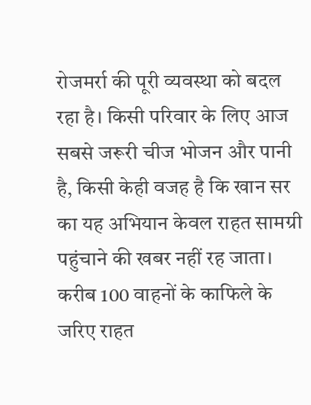रोजमर्रा की पूरी व्यवस्था को बदल रहा है। किसी परिवार के लिए आज सबसे जरूरी चीज भोजन और पानी है, किसी केही वजह है कि खान सर का यह अभियान केवल राहत सामग्री पहुंचाने की खबर नहीं रह जाता।
करीब 100 वाहनों के काफिले के जरिए राहत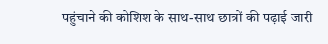पहुंचाने की कोशिश के साथ-साथ छात्रों की पढ़ाई जारी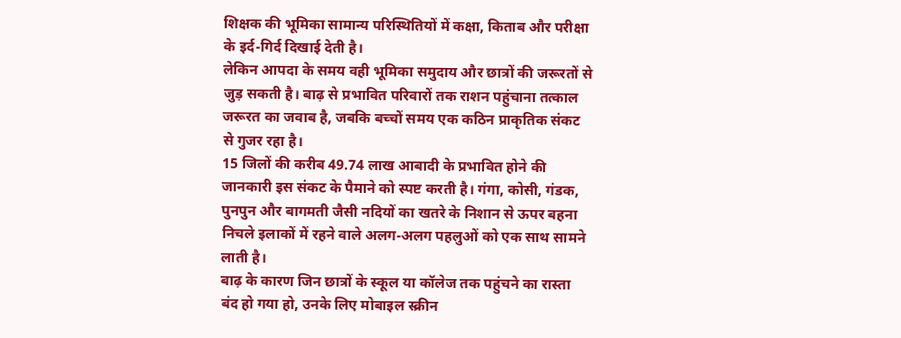शिक्षक की भूमिका सामान्य परिस्थितियों में कक्षा, किताब और परीक्षा के इर्द-गिर्द दिखाई देती है।
लेकिन आपदा के समय वही भूमिका समुदाय और छात्रों की जरूरतों से जुड़ सकती है। बाढ़ से प्रभावित परिवारों तक राशन पहुंचाना तत्काल जरूरत का जवाब है, जबकि बच्चों समय एक कठिन प्राकृतिक संकट से गुजर रहा है।
15 जिलों की करीब 49.74 लाख आबादी के प्रभावित होने की जानकारी इस संकट के पैमाने को स्पष्ट करती है। गंगा, कोसी, गंडक, पुनपुन और बागमती जैसी नदियों का खतरे के निशान से ऊपर बहना निचले इलाकों में रहने वाले अलग-अलग पहलुओं को एक साथ सामने लाती है।
बाढ़ के कारण जिन छात्रों के स्कूल या कॉलेज तक पहुंचने का रास्ता बंद हो गया हो, उनके लिए मोबाइल स्क्रीन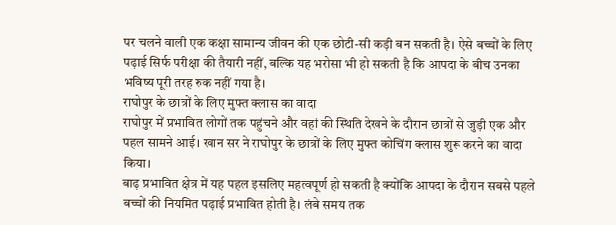पर चलने वाली एक कक्षा सामान्य जीवन की एक छोटी-सी कड़ी बन सकती है। ऐसे बच्चों के लिए पढ़ाई सिर्फ परीक्षा की तैयारी नहीं, बल्कि यह भरोसा भी हो सकती है कि आपदा के बीच उनका भविष्य पूरी तरह रुक नहीं गया है।
राघोपुर के छात्रों के लिए मुफ्त क्लास का वादा
राघोपुर में प्रभावित लोगों तक पहुंचने और वहां की स्थिति देखने के दौरान छात्रों से जुड़ी एक और पहल सामने आई। खान सर ने राघोपुर के छात्रों के लिए मुफ्त कोचिंग क्लास शुरू करने का वादा किया।
बाढ़ प्रभावित क्षेत्र में यह पहल इसलिए महत्वपूर्ण हो सकती है क्योंकि आपदा के दौरान सबसे पहले बच्चों की नियमित पढ़ाई प्रभावित होती है। लंबे समय तक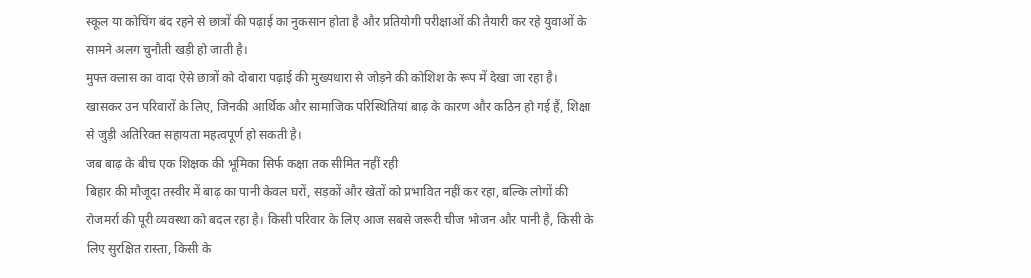स्कूल या कोचिंग बंद रहने से छात्रों की पढ़ाई का नुकसान होता है और प्रतियोगी परीक्षाओं की तैयारी कर रहे युवाओं के सामने अलग चुनौती खड़ी हो जाती है।
मुफ्त क्लास का वादा ऐसे छात्रों को दोबारा पढ़ाई की मुख्यधारा से जोड़ने की कोशिश के रूप में देखा जा रहा है। खासकर उन परिवारों के लिए, जिनकी आर्थिक और सामाजिक परिस्थितियां बाढ़ के कारण और कठिन हो गई हैं, शिक्षा से जुड़ी अतिरिक्त सहायता महत्वपूर्ण हो सकती है।
जब बाढ़ के बीच एक शिक्षक की भूमिका सिर्फ कक्षा तक सीमित नहीं रही
बिहार की मौजूदा तस्वीर में बाढ़ का पानी केवल घरों, सड़कों और खेतों को प्रभावित नहीं कर रहा, बल्कि लोगों की रोजमर्रा की पूरी व्यवस्था को बदल रहा है। किसी परिवार के लिए आज सबसे जरूरी चीज भोजन और पानी है, किसी के लिए सुरक्षित रास्ता, किसी के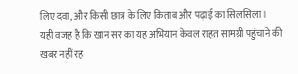लिए दवा, और किसी छात्र के लिए किताब और पढ़ाई का सिलसिला।
यही वजह है कि खान सर का यह अभियान केवल राहत सामग्री पहुंचाने की खबर नहीं रह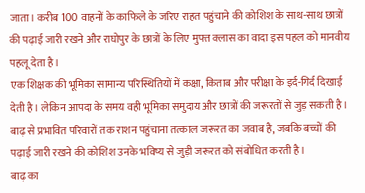जाता। करीब 100 वाहनों के काफिले के जरिए राहत पहुंचाने की कोशिश के साथ-साथ छात्रों की पढ़ाई जारी रखने और राघोपुर के छात्रों के लिए मुफ्त क्लास का वादा इस पहल को मानवीय पहलू देता है।
एक शिक्षक की भूमिका सामान्य परिस्थितियों में कक्षा, किताब और परीक्षा के इर्द-गिर्द दिखाई देती है। लेकिन आपदा के समय वही भूमिका समुदाय और छात्रों की जरूरतों से जुड़ सकती है। बाढ़ से प्रभावित परिवारों तक राशन पहुंचाना तत्काल जरूरत का जवाब है, जबकि बच्चों की पढ़ाई जारी रखने की कोशिश उनके भविष्य से जुड़ी जरूरत को संबोधित करती है।
बाढ़ का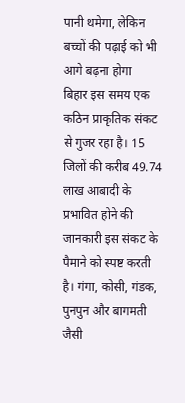पानी थमेगा, लेकिन बच्चों की पढ़ाई को भी आगे बढ़ना होगा
बिहार इस समय एक कठिन प्राकृतिक संकट से गुजर रहा है। 15 जिलों की करीब 49.74 लाख आबादी के प्रभावित होने की जानकारी इस संकट के पैमाने को स्पष्ट करती है। गंगा, कोसी, गंडक, पुनपुन और बागमती जैसी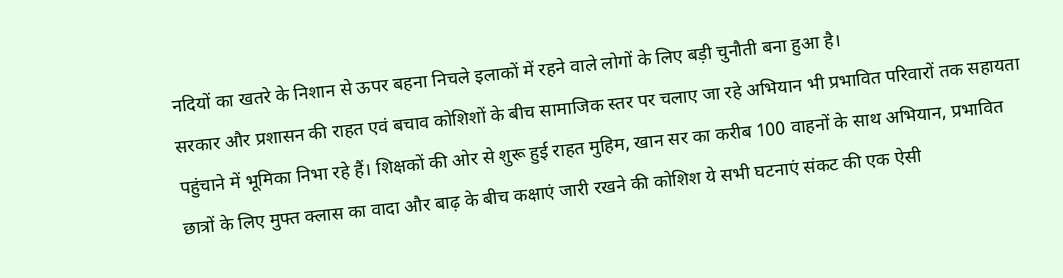नदियों का खतरे के निशान से ऊपर बहना निचले इलाकों में रहने वाले लोगों के लिए बड़ी चुनौती बना हुआ है।
सरकार और प्रशासन की राहत एवं बचाव कोशिशों के बीच सामाजिक स्तर पर चलाए जा रहे अभियान भी प्रभावित परिवारों तक सहायता पहुंचाने में भूमिका निभा रहे हैं। शिक्षकों की ओर से शुरू हुई राहत मुहिम, खान सर का करीब 100 वाहनों के साथ अभियान, प्रभावित छात्रों के लिए मुफ्त क्लास का वादा और बाढ़ के बीच कक्षाएं जारी रखने की कोशिश ये सभी घटनाएं संकट की एक ऐसी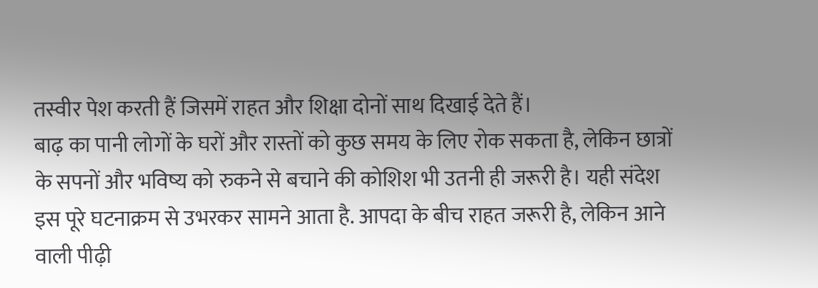तस्वीर पेश करती हैं जिसमें राहत और शिक्षा दोनों साथ दिखाई देते हैं।
बाढ़ का पानी लोगों के घरों और रास्तों को कुछ समय के लिए रोक सकता है, लेकिन छात्रों के सपनों और भविष्य को रुकने से बचाने की कोशिश भी उतनी ही जरूरी है। यही संदेश इस पूरे घटनाक्रम से उभरकर सामने आता है. आपदा के बीच राहत जरूरी है, लेकिन आने वाली पीढ़ी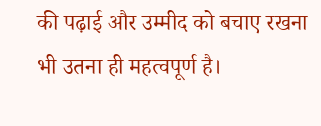की पढ़ाई और उम्मीद को बचाए रखना भी उतना ही महत्वपूर्ण है।